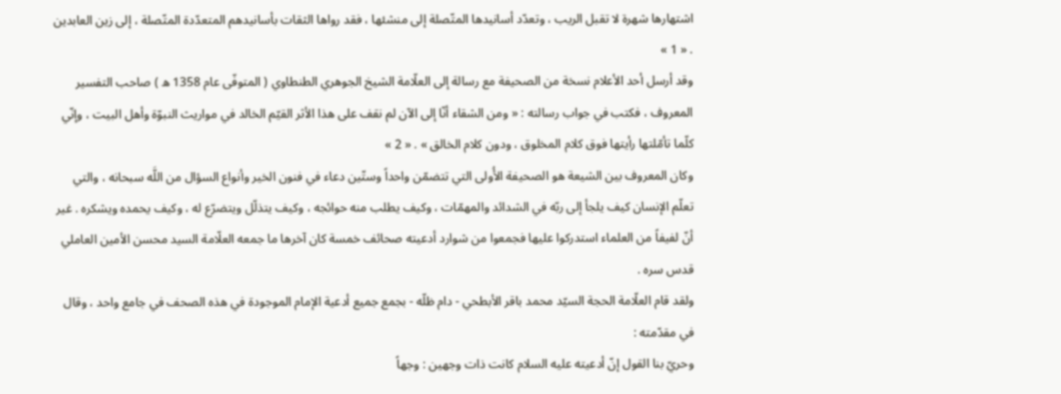اشتهارها شهرة لا تقبل الريب ، وتعدّد أسانيدها المتّصلة إلى منشئها ، فقد رواها الثقات بأسانيدهم المتعدّدة المتّصلة ، إلى زين العابدين . « 1 »
وقد أرسل أحد الأعلام نسخة من الصحيفة مع رسالة إلى العلّامة الشيخ الجوهري الطنطاوي ( المتوفّى عام 1358 ه ) صاحب التفسير المعروف ، فكتب في جواب رسالته : « ومن الشقاء أنّا إلى الآن لم نقف على هذا الأثر القيّم الخالد في مواريث النبوّة وأهل البيت ، وإنّي كلّما تأمّلتها رأيتها فوق كلام المخلوق ، ودون كلام الخالق » . « 2 »
وكان المعروف بين الشيعة هو الصحيفة الأُولى التي تتضمّن واحداً وستّين دعاء في فنون الخير وأنواع السؤال من اللَّه سبحانه ، والتي تعلّم الإنسان كيف يلجأ إلى ربّه في الشدائد والمهمّات ، وكيف يطلب منه حوائجه ، وكيف يتذلّل ويتضرّع له ، وكيف يحمده ويشكره . غير أنّ لفيفاً من العلماء استدركوا عليها فجمعوا من شوارد أدعيته صحائف خمسة كان آخرها ما جمعه العلّامة السيد محسن الأمين العاملي قدس سره .
ولقد قام العلّامة الحجة السيّد محمد باقر الأبطحي - دام ظلّه - بجمع جميع أدعية الإمام الموجودة في هذه الصحف في جامع واحد ، وقال في مقدّمته :
وحريّ بنا القول إنّ أدعيته عليه السلام كانت ذات وجهين : وجهاً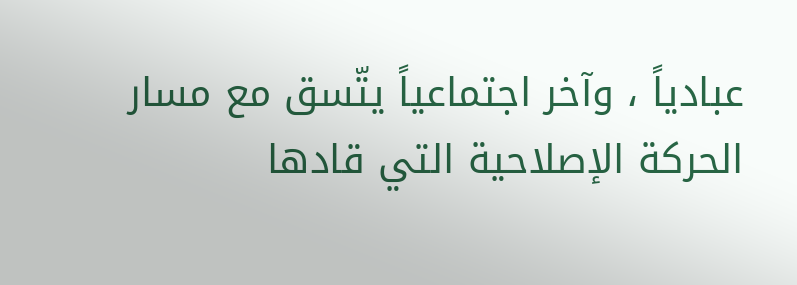عبادياً ، وآخر اجتماعياً يتّسق مع مسار الحركة الإصلاحية التي قادها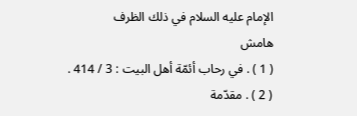الإمام عليه السلام في ذلك الظرف
هامش
( 1 ) . في رحاب أئمّة أهل البيت : 3 / 414 .
( 2 ) . مقدّمة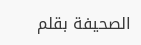الصحيفة بقلم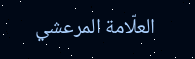العلّامة المرعشي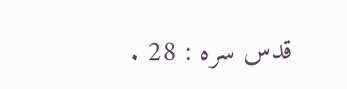قدس سره : 28 .